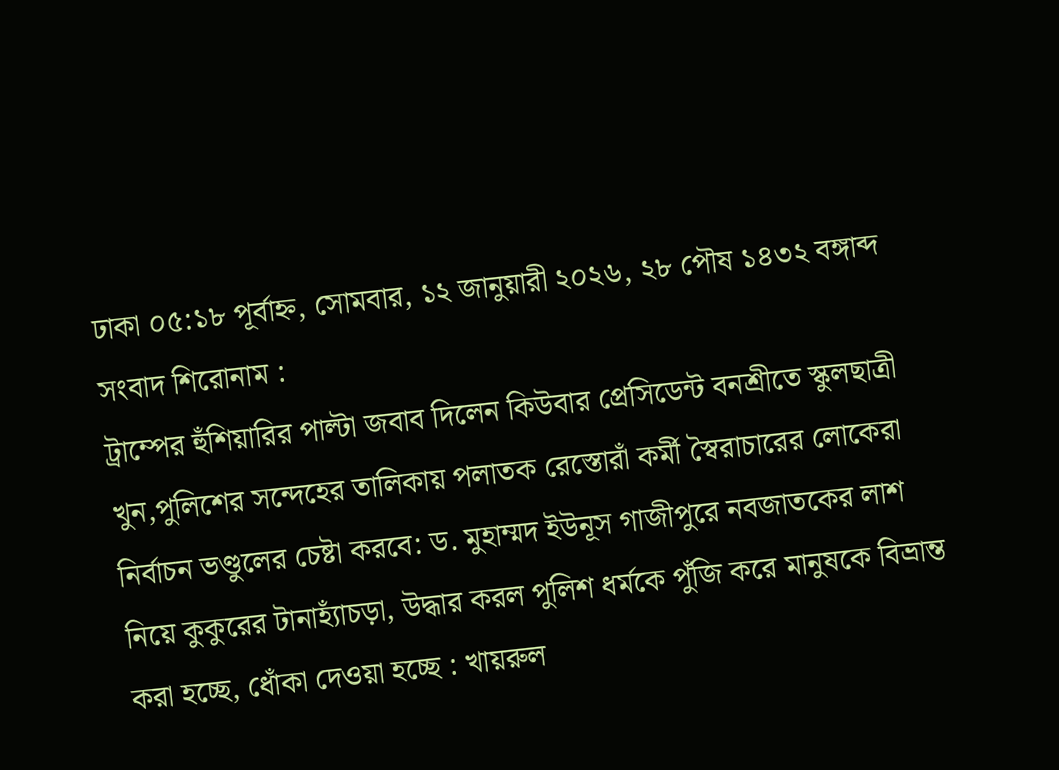ঢাকা ০৫:১৮ পূর্বাহ্ন, সোমবার, ১২ জানুয়ারী ২০২৬, ২৮ পৌষ ১৪৩২ বঙ্গাব্দ
সংবাদ শিরোনাম :
ট্রাম্পের হুঁশিয়ারির পাল্টা জবাব দিলেন কিউবার প্রেসিডেন্ট বনশ্রীতে স্কুলছাত্রী খুন,পুলিশের সন্দেহের তালিকায় পলাতক রেস্তোরাঁ কর্মী স্বৈরাচারের লোকেরা নির্বাচন ভণ্ডুলের চেষ্টা করবে: ড. মুহাম্মদ ইউনূস গাজীপুরে নবজাতকের লাশ নিয়ে কুকুরের টানাহ্যাঁচড়া, উদ্ধার করল পুলিশ ধর্মকে পুঁজি করে মানুষকে বিভ্রান্ত করা হচ্ছে, ধোঁকা দেওয়া হচ্ছে : খায়রুল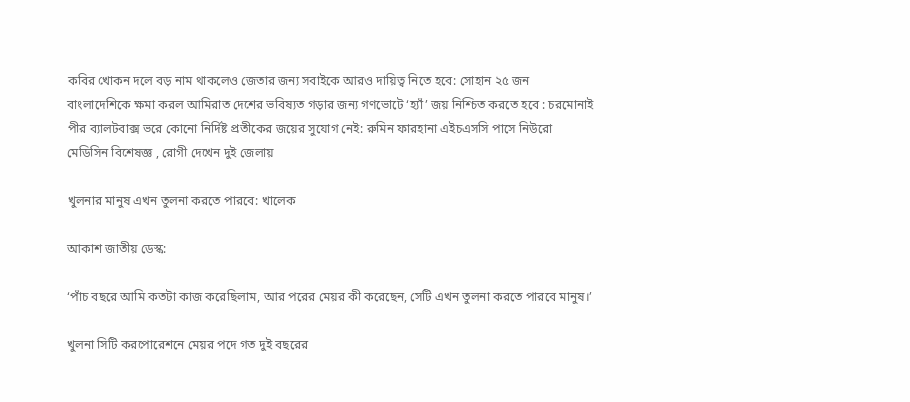কবির খোকন দলে বড় নাম থাকলেও জেতার জন্য সবাইকে আরও দায়িত্ব নিতে হবে: সোহান ২৫ জন বাংলাদেশিকে ক্ষমা করল আমিরাত দেশের ভবিষ্যত গড়ার জন্য গণভোটে ‘হ্যাঁ’ জয় নিশ্চিত করতে হবে : চরমোনাই পীর ব্যালটবাক্স ভরে কোনো নির্দিষ্ট প্রতীকের জয়ের সুযোগ নেই: রুমিন ফারহানা এইচএসসি পাসে নিউরো মেডিসিন বিশেষজ্ঞ , রোগী দেখেন দুই জেলায়

খুলনার মানুষ এখন তুলনা করতে পারবে: খালেক

আকাশ জাতীয় ডেস্ক:

‘পাঁচ বছরে আমি কতটা কাজ করেছিলাম, আর পরের মেয়র কী করেছেন, সেটি এখন তুলনা করতে পারবে মানুষ।’

খুলনা সিটি করপোরেশনে মেয়র পদে গত দুই বছরের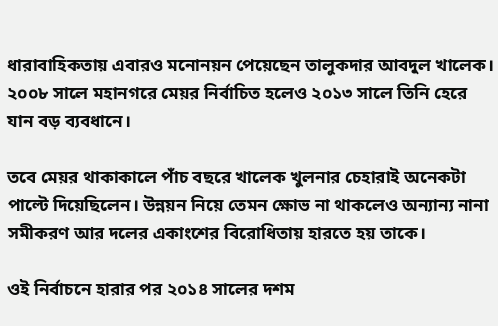ধারাবাহিকতায় এবারও মনোনয়ন পেয়েছেন তালুকদার আবদুল খালেক। ২০০৮ সালে মহানগরে মেয়র নির্বাচিত হলেও ২০১৩ সালে তিনি হেরে যান বড় ব্যবধানে।

তবে মেয়র থাকাকালে পাঁচ বছরে খালেক খুলনার চেহারাই অনেকটা পাল্টে দিয়েছিলেন। উন্নয়ন নিয়ে তেমন ক্ষোভ না থাকলেও অন্যান্য নানা সমীকরণ আর দলের একাংশের বিরোধিতায় হারতে হয় তাকে।

ওই নির্বাচনে হারার পর ২০১৪ সালের দশম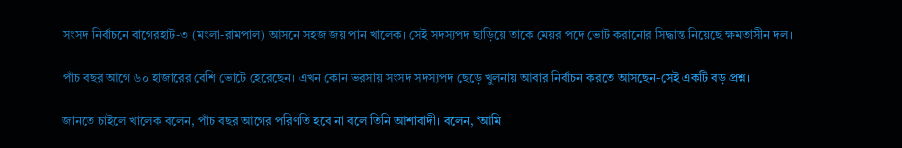সংসদ নির্বাচনে বাগেরহাট-৩ (মংলা-রামপাল) আসনে সহজ জয় পান খালেক। সেই সদস্যপদ ছাড়িয়ে তাকে মেয়র পদে ভোট করানোর সিদ্ধান্ত নিয়েছে ক্ষমতাসীন দল।

পাঁচ বছর আগে ৬০ হাজারের বেশি ভোটে হেরেছেন। এখন কোন ভরসায় সংসদ সদস্যপদ ছেড়ে খুলনায় আবার নির্বাচন করতে আসছেন-সেই একটি বড় প্রশ্ন।

জানতে চাইলে খালেক বলেন, পাঁচ বছর আগের পরিণতি হবে না বলে তিনি আশাবাদী। বলেন, ‘আমি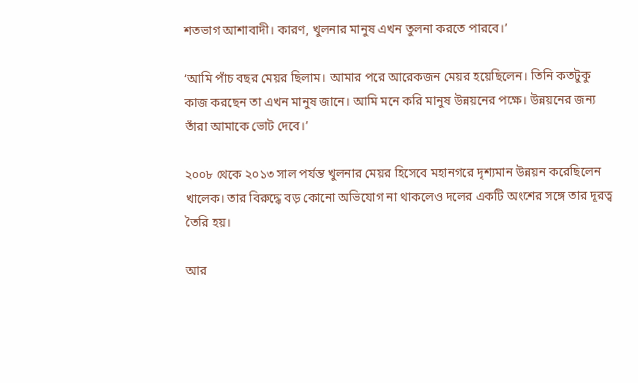শতভাগ আশাবাদী। কারণ, খুলনার মানুষ এখন তুলনা করতে পারবে।’

‘আমি পাঁচ বছর মেয়র ছিলাম। আমার পরে আরেকজন মেয়র হয়েছিলেন। তিনি কতটুকু কাজ করছেন তা এখন মানুষ জানে। আমি মনে করি মানুষ উন্নয়নের পক্ষে। উন্নয়নের জন্য তাঁরা আমাকে ভোট দেবে।’

২০০৮ থেকে ২০১৩ সাল পর্যন্ত খুলনার মেয়র হিসেবে মহানগরে দৃশ্যমান উন্নয়ন করেছিলেন খালেক। তার বিরুদ্ধে বড় কোনো অভিযোগ না থাকলেও দলের একটি অংশের সঙ্গে তার দূরত্ব তৈরি হয়।

আর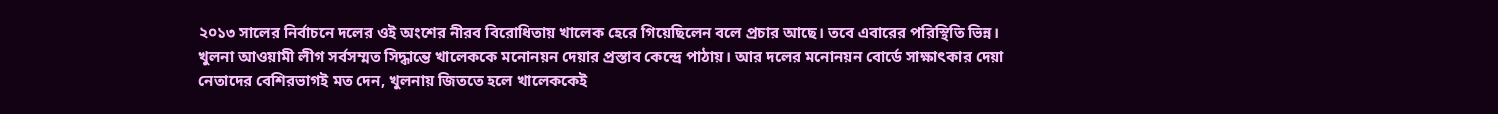২০১৩ সালের নির্বাচনে দলের ওই অংশের নীরব বিরোধিতায় খালেক হেরে গিয়েছিলেন বলে প্রচার আছে। তবে এবারের পরিস্থিতি ভিন্ন। খুলনা আওয়ামী লীগ সর্বসম্মত সিদ্ধান্তে খালেককে মনোনয়ন দেয়ার প্রস্তাব কেন্দ্রে পাঠায়। আর দলের মনোনয়ন বোর্ডে সাক্ষাৎকার দেয়া নেতাদের বেশিরভাগই মত দেন, খুলনায় জিততে হলে খালেককেই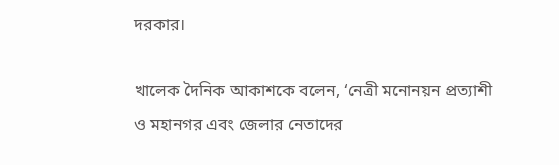দরকার।

খালেক দৈনিক আকাশকে বলেন, ‘নেত্রী মনোনয়ন প্রত্যাশী ও মহানগর এবং জেলার নেতাদের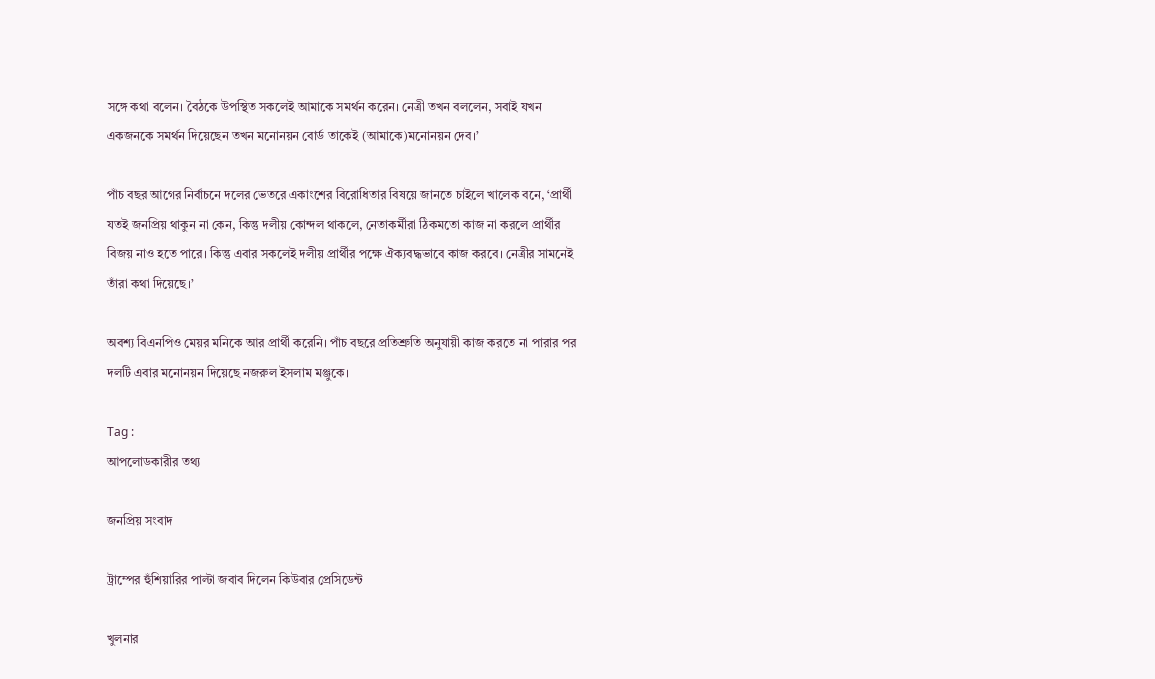সঙ্গে কথা বলেন। বৈঠকে উপস্থিত সকলেই আমাকে সমর্থন করেন। নেত্রী তখন বললেন, সবাই যখন একজনকে সমর্থন দিয়েছেন তখন মনোনয়ন বোর্ড তাকেই (আমাকে)মনোনয়ন দেব।’

পাঁচ বছর আগের নির্বাচনে দলের ভেতরে একাংশের বিরোধিতার বিষয়ে জানতে চাইলে খালেক বনে, ‘প্রার্থী যতই জনপ্রিয় থাকুন না কেন, কিন্তু দলীয় কোন্দল থাকলে, নেতাকর্মীরা ঠিকমতো কাজ না করলে প্রার্থীর বিজয় নাও হতে পারে। কিন্তু এবার সকলেই দলীয় প্রার্থীর পক্ষে ঐক্যবদ্ধভাবে কাজ করবে। নেত্রীর সামনেই তাঁরা কথা দিয়েছে।’

অবশ্য বিএনপিও মেয়র মনিকে আর প্রার্থী করেনি। পাঁচ বছরে প্রতিশ্রুতি অনুযায়ী কাজ করতে না পারার পর দলটি এবার মনোনয়ন দিয়েছে নজরুল ইসলাম মঞ্জুকে।

Tag :
আপলোডকারীর তথ্য

জনপ্রিয় সংবাদ

ট্রাম্পের হুঁশিয়ারির পাল্টা জবাব দিলেন কিউবার প্রেসিডেন্ট

খুলনার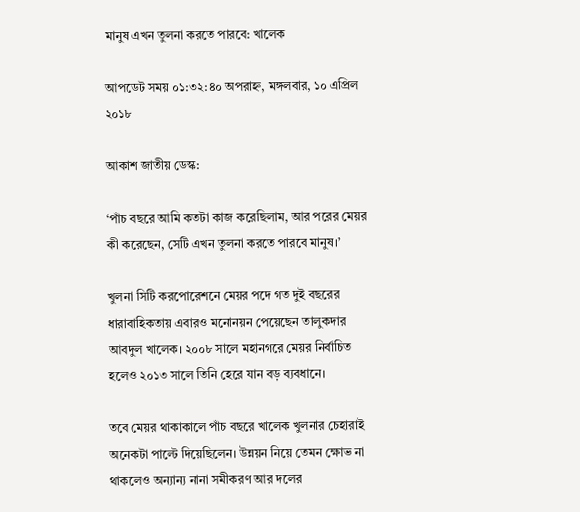মানুষ এখন তুলনা করতে পারবে: খালেক

আপডেট সময় ০১:৩২:৪০ অপরাহ্ন, মঙ্গলবার, ১০ এপ্রিল ২০১৮

আকাশ জাতীয় ডেস্ক:

‘পাঁচ বছরে আমি কতটা কাজ করেছিলাম, আর পরের মেয়র কী করেছেন, সেটি এখন তুলনা করতে পারবে মানুষ।’

খুলনা সিটি করপোরেশনে মেয়র পদে গত দুই বছরের ধারাবাহিকতায় এবারও মনোনয়ন পেয়েছেন তালুকদার আবদুল খালেক। ২০০৮ সালে মহানগরে মেয়র নির্বাচিত হলেও ২০১৩ সালে তিনি হেরে যান বড় ব্যবধানে।

তবে মেয়র থাকাকালে পাঁচ বছরে খালেক খুলনার চেহারাই অনেকটা পাল্টে দিয়েছিলেন। উন্নয়ন নিয়ে তেমন ক্ষোভ না থাকলেও অন্যান্য নানা সমীকরণ আর দলের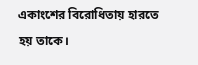একাংশের বিরোধিতায় হারতে হয় তাকে।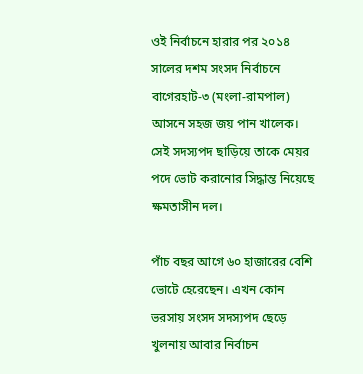ওই নির্বাচনে হারার পর ২০১৪ সালের দশম সংসদ নির্বাচনে বাগেরহাট-৩ (মংলা-রামপাল) আসনে সহজ জয় পান খালেক। সেই সদস্যপদ ছাড়িয়ে তাকে মেয়র পদে ভোট করানোর সিদ্ধান্ত নিয়েছে ক্ষমতাসীন দল।

পাঁচ বছর আগে ৬০ হাজারের বেশি ভোটে হেরেছেন। এখন কোন ভরসায় সংসদ সদস্যপদ ছেড়ে খুলনায় আবার নির্বাচন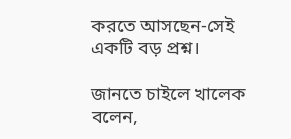করতে আসছেন-সেই একটি বড় প্রশ্ন।

জানতে চাইলে খালেক বলেন,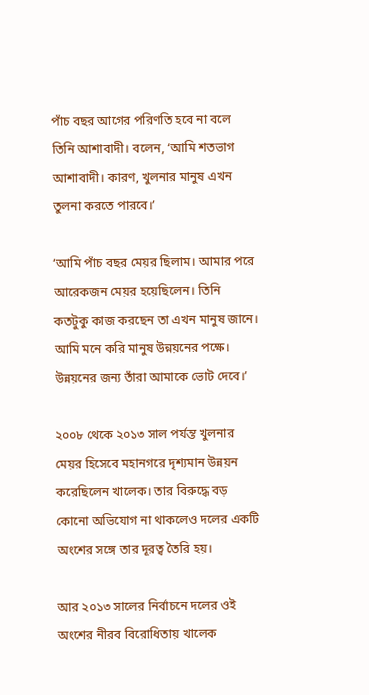পাঁচ বছর আগের পরিণতি হবে না বলে তিনি আশাবাদী। বলেন, ‘আমি শতভাগ আশাবাদী। কারণ, খুলনার মানুষ এখন তুলনা করতে পারবে।’

‘আমি পাঁচ বছর মেয়র ছিলাম। আমার পরে আরেকজন মেয়র হয়েছিলেন। তিনি কতটুকু কাজ করছেন তা এখন মানুষ জানে। আমি মনে করি মানুষ উন্নয়নের পক্ষে। উন্নয়নের জন্য তাঁরা আমাকে ভোট দেবে।’

২০০৮ থেকে ২০১৩ সাল পর্যন্ত খুলনার মেয়র হিসেবে মহানগরে দৃশ্যমান উন্নয়ন করেছিলেন খালেক। তার বিরুদ্ধে বড় কোনো অভিযোগ না থাকলেও দলের একটি অংশের সঙ্গে তার দূরত্ব তৈরি হয়।

আর ২০১৩ সালের নির্বাচনে দলের ওই অংশের নীরব বিরোধিতায় খালেক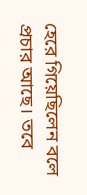হেরে গিয়েছিলেন বলে প্রচার আছে। তবে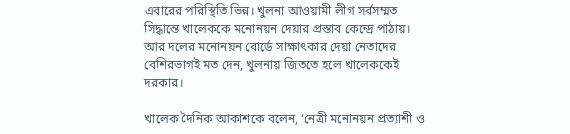এবারের পরিস্থিতি ভিন্ন। খুলনা আওয়ামী লীগ সর্বসম্মত সিদ্ধান্তে খালেককে মনোনয়ন দেয়ার প্রস্তাব কেন্দ্রে পাঠায়। আর দলের মনোনয়ন বোর্ডে সাক্ষাৎকার দেয়া নেতাদের বেশিরভাগই মত দেন, খুলনায় জিততে হলে খালেককেই দরকার।

খালেক দৈনিক আকাশকে বলেন, ‘নেত্রী মনোনয়ন প্রত্যাশী ও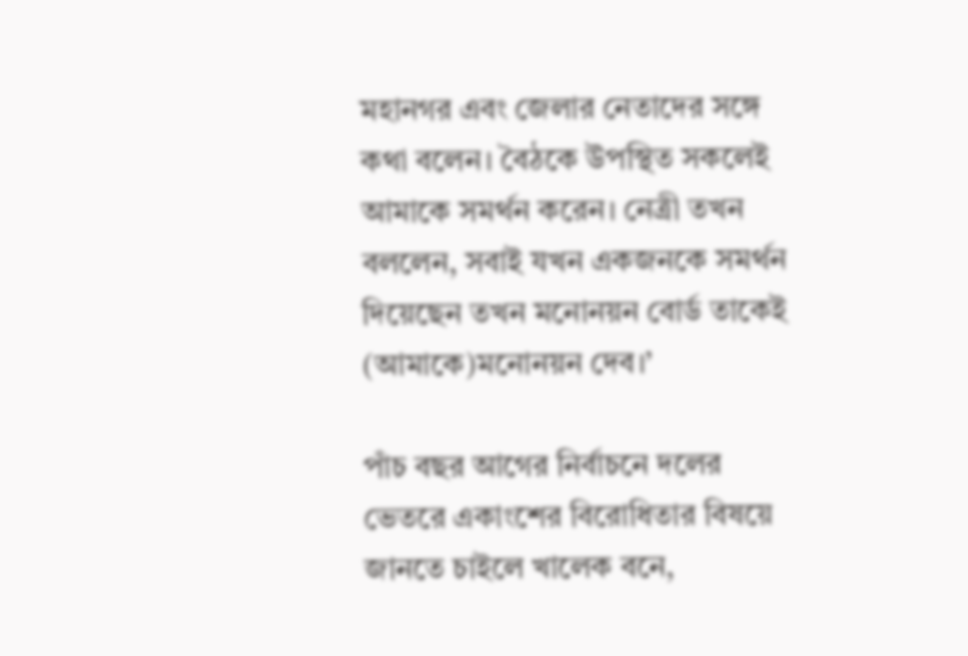মহানগর এবং জেলার নেতাদের সঙ্গে কথা বলেন। বৈঠকে উপস্থিত সকলেই আমাকে সমর্থন করেন। নেত্রী তখন বললেন, সবাই যখন একজনকে সমর্থন দিয়েছেন তখন মনোনয়ন বোর্ড তাকেই (আমাকে)মনোনয়ন দেব।’

পাঁচ বছর আগের নির্বাচনে দলের ভেতরে একাংশের বিরোধিতার বিষয়ে জানতে চাইলে খালেক বনে,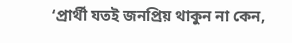‘প্রার্থী যতই জনপ্রিয় থাকুন না কেন,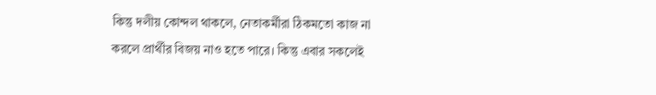কিন্তু দলীয় কোন্দল থাকলে, নেতাকর্মীরা ঠিকমতো কাজ না করলে প্রার্থীর বিজয় নাও হতে পারে। কিন্তু এবার সকলেই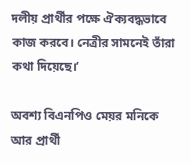দলীয় প্রার্থীর পক্ষে ঐক্যবদ্ধভাবে কাজ করবে। নেত্রীর সামনেই তাঁরা কথা দিয়েছে।’

অবশ্য বিএনপিও মেয়র মনিকে আর প্রার্থী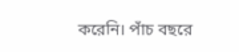করেনি। পাঁচ বছরে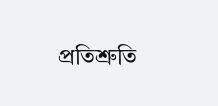প্রতিশ্রুতি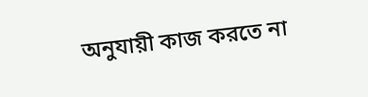অনুযায়ী কাজ করতে না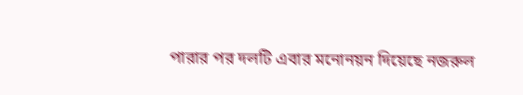পারার পর দলটি এবার মনোনয়ন দিয়েছে নজরুল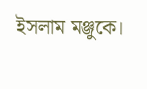ইসলাম মঞ্জুকে।